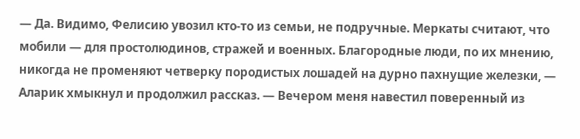— Да. Видимо, Фелисию увозил кто-то из семьи, не подручные. Меркаты считают, что мобили — для простолюдинов, стражей и военных. Благородные люди, по их мнению, никогда не променяют четверку породистых лошадей на дурно пахнущие железки, — Аларик хмыкнул и продолжил рассказ. — Вечером меня навестил поверенный из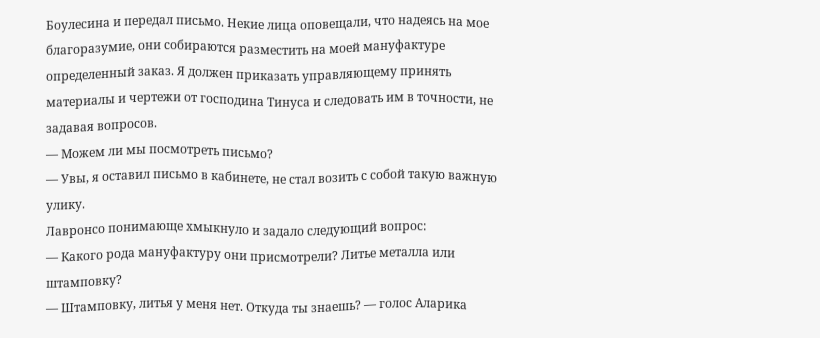Боулесина и передал письмо. Некие лица оповещали, что надеясь на мое благоразумие, они собираются разместить на моей мануфактуре определенный заказ. Я должен приказать управляющему принять материалы и чертежи от господина Тинуса и следовать им в точности, не задавая вопросов.
— Можем ли мы посмотреть письмо?
— Увы, я оставил письмо в кабинете, не стал возить с собой такую важную улику.
Лавронсо понимающе хмыкнуло и задало следующий вопрос:
— Какого рода мануфактуру они присмотрели? Литье металла или штамповку?
— Штамповку, литья у меня нет. Откуда ты знаешь? — голос Аларика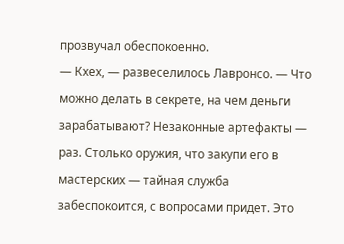прозвучал обеспокоенно.
— Кхех, — развеселилось Лавронсо. — Что можно делать в секрете, на чем деньги зарабатывают? Незаконные артефакты — раз. Столько оружия, что закупи его в мастерских — тайная служба забеспокоится, с вопросами придет. Это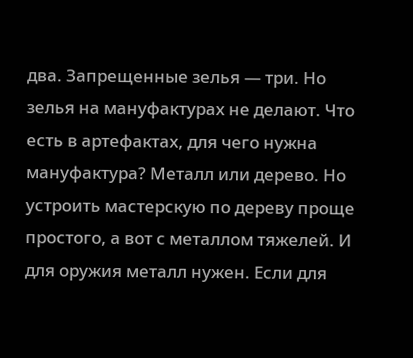два. Запрещенные зелья — три. Но зелья на мануфактурах не делают. Что есть в артефактах, для чего нужна мануфактура? Металл или дерево. Но устроить мастерскую по дереву проще простого, а вот с металлом тяжелей. И для оружия металл нужен. Если для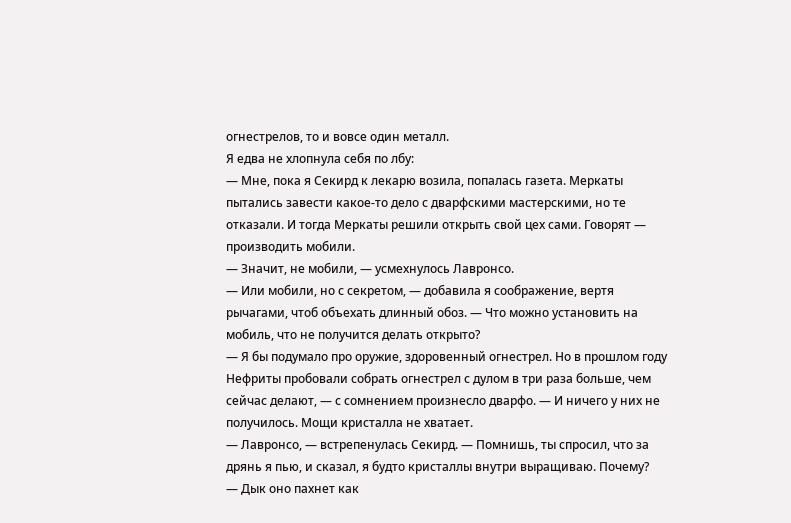огнестрелов, то и вовсе один металл.
Я едва не хлопнула себя по лбу:
— Мне, пока я Секирд к лекарю возила, попалась газета. Меркаты пытались завести какое-то дело с дварфскими мастерскими, но те отказали. И тогда Меркаты решили открыть свой цех сами. Говорят — производить мобили.
— Значит, не мобили, — усмехнулось Лавронсо.
— Или мобили, но с секретом, — добавила я соображение, вертя рычагами, чтоб объехать длинный обоз. — Что можно установить на мобиль, что не получится делать открыто?
— Я бы подумало про оружие, здоровенный огнестрел. Но в прошлом году Нефриты пробовали собрать огнестрел с дулом в три раза больше, чем сейчас делают, — с сомнением произнесло дварфо. — И ничего у них не получилось. Мощи кристалла не хватает.
— Лавронсо, — встрепенулась Секирд. — Помнишь, ты спросил, что за дрянь я пью, и сказал, я будто кристаллы внутри выращиваю. Почему?
— Дык оно пахнет как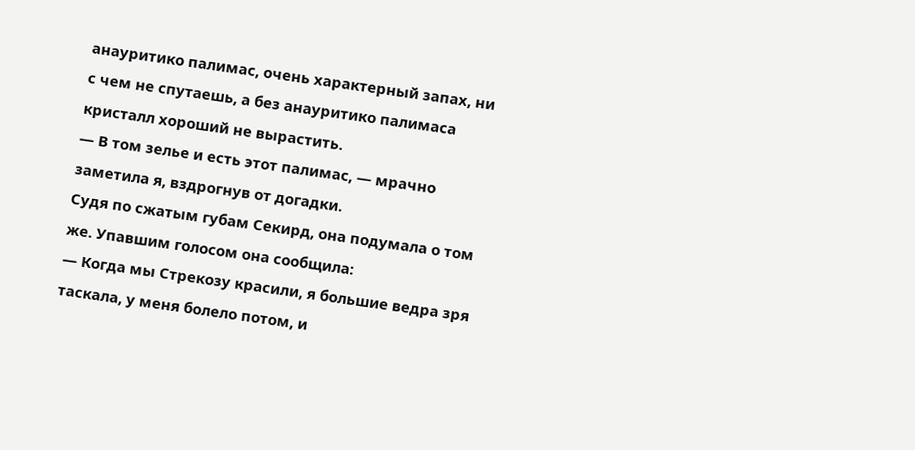анауритико палимас, очень характерный запах, ни с чем не спутаешь, а без анауритико палимаса кристалл хороший не вырастить.
— В том зелье и есть этот палимас, — мрачно заметила я, вздрогнув от догадки.
Судя по сжатым губам Секирд, она подумала о том же. Упавшим голосом она сообщила:
— Когда мы Стрекозу красили, я большие ведра зря таскала, у меня болело потом, и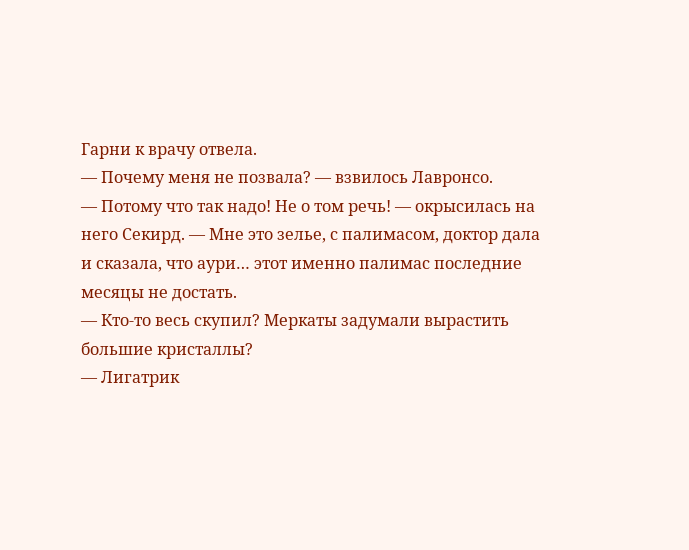Гарни к врачу отвела.
— Почему меня не позвала? — взвилось Лавронсо.
— Потому что так надо! Не о том речь! — окрысилась на него Секирд. — Мне это зелье, с палимасом, доктор дала и сказала, что аури… этот именно палимас последние месяцы не достать.
— Кто-то весь скупил? Меркаты задумали вырастить большие кристаллы?
— Лигатрик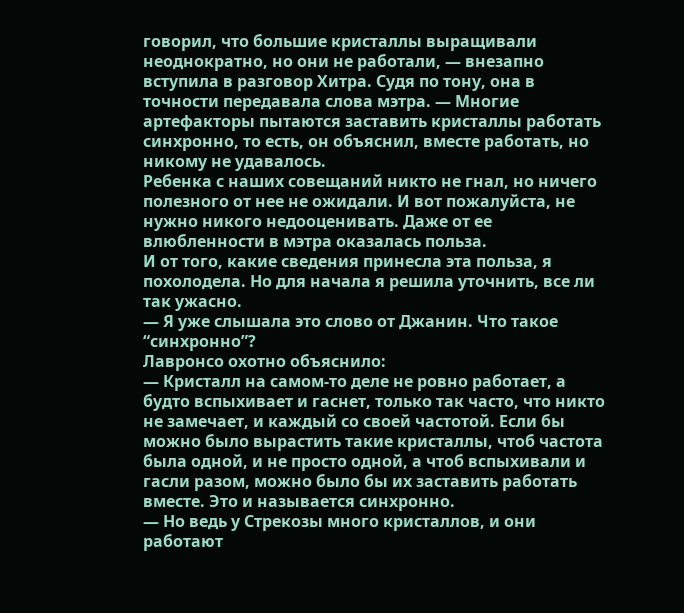говорил, что большие кристаллы выращивали неоднократно, но они не работали, — внезапно вступила в разговор Хитра. Судя по тону, она в точности передавала слова мэтра. — Многие артефакторы пытаются заставить кристаллы работать синхронно, то есть, он объяснил, вместе работать, но никому не удавалось.
Ребенка с наших совещаний никто не гнал, но ничего полезного от нее не ожидали. И вот пожалуйста, не нужно никого недооценивать. Даже от ее влюбленности в мэтра оказалась польза.
И от того, какие сведения принесла эта польза, я похолодела. Но для начала я решила уточнить, все ли так ужасно.
— Я уже слышала это слово от Джанин. Что такое “синхронно”?
Лавронсо охотно объяснило:
— Кристалл на самом-то деле не ровно работает, а будто вспыхивает и гаснет, только так часто, что никто не замечает, и каждый со своей частотой. Если бы можно было вырастить такие кристаллы, чтоб частота была одной, и не просто одной, а чтоб вспыхивали и гасли разом, можно было бы их заставить работать вместе. Это и называется синхронно.
— Но ведь у Стрекозы много кристаллов, и они работают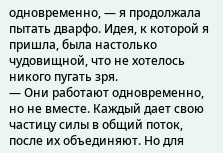одновременно, — я продолжала пытать дварфо. Идея, к которой я пришла, была настолько чудовищной, что не хотелось никого пугать зря.
— Они работают одновременно, но не вместе. Каждый дает свою частицу силы в общий поток, после их объединяют. Но для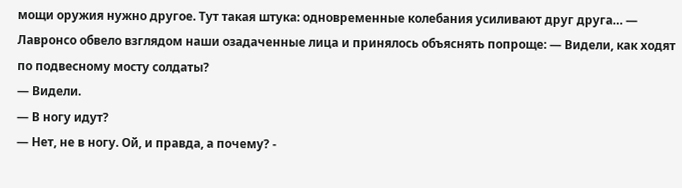мощи оружия нужно другое. Тут такая штука: одновременные колебания усиливают друг друга… — Лавронсо обвело взглядом наши озадаченные лица и принялось объяснять попроще: — Видели, как ходят по подвесному мосту солдаты?
— Видели.
— В ногу идут?
— Нет, не в ногу. Ой, и правда, а почему? -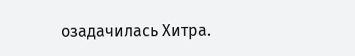озадачилась Хитра.